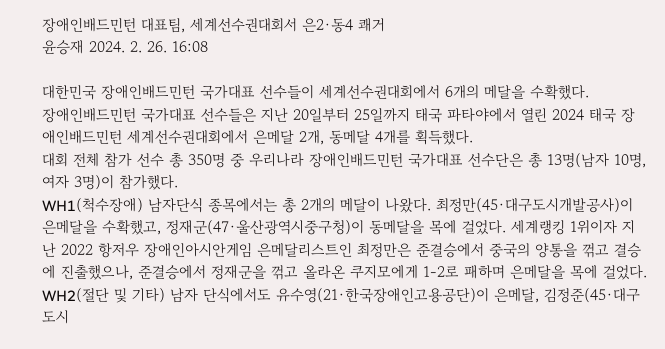장애인배드민턴 대표팀, 세계선수권대회서 은2·동4 쾌거
윤승재 2024. 2. 26. 16:08

대한민국 장애인배드민턴 국가대표 선수들이 세계선수권대회에서 6개의 메달을 수확했다.
장애인배드민턴 국가대표 선수들은 지난 20일부터 25일까지 태국 파타야에서 열린 2024 태국 장애인배드민턴 세계선수권대회에서 은메달 2개, 동메달 4개를 획득했다.
대회 전체 참가 선수 총 350명 중 우리나라 장애인배드민턴 국가대표 선수단은 총 13명(남자 10명, 여자 3명)이 참가했다.
WH1(척수장애) 남자단식 종목에서는 총 2개의 메달이 나왔다. 최정만(45·대구도시개발공사)이 은메달을 수확했고, 정재군(47·울산광역시중구청)이 동메달을 목에 걸었다. 세계랭킹 1위이자 지난 2022 항저우 장애인아시안게임 은메달리스트인 최정만은 준결승에서 중국의 양통을 꺾고 결승에 진출했으나, 준결승에서 정재군을 꺾고 올라온 쿠지모에게 1-2로 패하며 은메달을 목에 걸었다.
WH2(절단 및 기타) 남자 단식에서도 유수영(21·한국장애인고용공단)이 은메달, 김정준(45·대구도시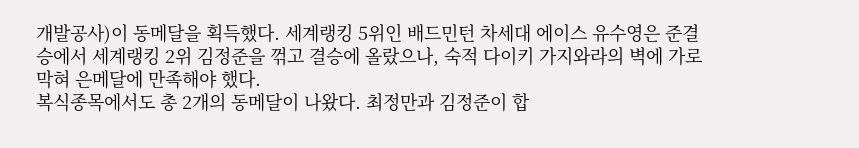개발공사)이 동메달을 획득했다. 세계랭킹 5위인 배드민턴 차세대 에이스 유수영은 준결승에서 세계랭킹 2위 김정준을 꺾고 결승에 올랐으나, 숙적 다이키 가지와라의 벽에 가로막혀 은메달에 만족해야 했다.
복식종목에서도 총 2개의 동메달이 나왔다. 최정만과 김정준이 합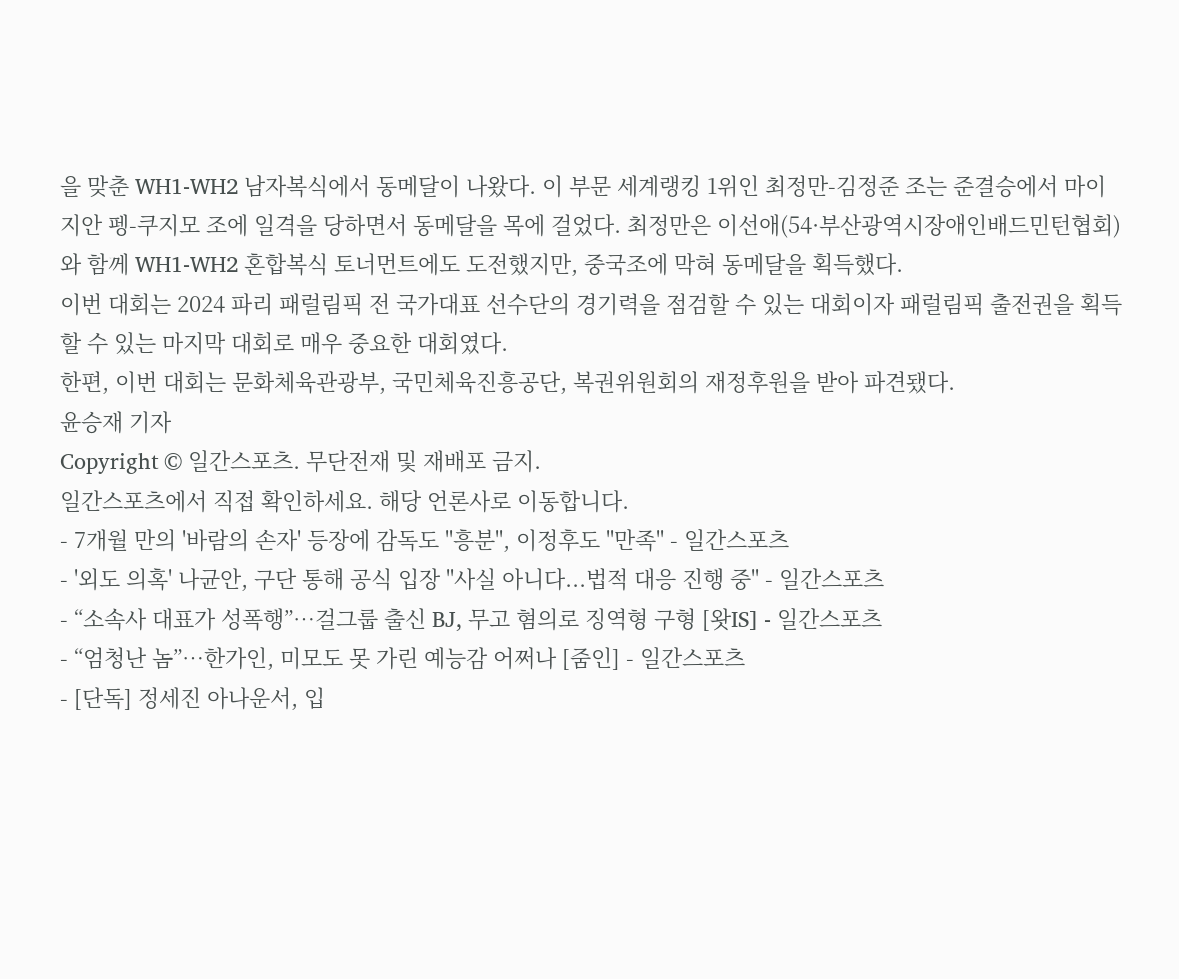을 맞춘 WH1-WH2 남자복식에서 동메달이 나왔다. 이 부문 세계랭킹 1위인 최정만-김정준 조는 준결승에서 마이 지안 펭-쿠지모 조에 일격을 당하면서 동메달을 목에 걸었다. 최정만은 이선애(54·부산광역시장애인배드민턴협회)와 함께 WH1-WH2 혼합복식 토너먼트에도 도전했지만, 중국조에 막혀 동메달을 획득했다.
이번 대회는 2024 파리 패럴림픽 전 국가대표 선수단의 경기력을 점검할 수 있는 대회이자 패럴림픽 출전권을 획득할 수 있는 마지막 대회로 매우 중요한 대회였다.
한편, 이번 대회는 문화체육관광부, 국민체육진흥공단, 복권위원회의 재정후원을 받아 파견됐다.
윤승재 기자
Copyright © 일간스포츠. 무단전재 및 재배포 금지.
일간스포츠에서 직접 확인하세요. 해당 언론사로 이동합니다.
- 7개월 만의 '바람의 손자' 등장에 감독도 "흥분", 이정후도 "만족" - 일간스포츠
- '외도 의혹' 나균안, 구단 통해 공식 입장 "사실 아니다...법적 대응 진행 중" - 일간스포츠
- “소속사 대표가 성폭행”…걸그룹 출신 BJ, 무고 혐의로 징역형 구형 [왓IS] - 일간스포츠
- “엄청난 놈”…한가인, 미모도 못 가린 예능감 어쩌나 [줌인] - 일간스포츠
- [단독] 정세진 아나운서, 입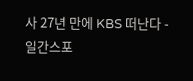사 27년 만에 KBS 떠난다 - 일간스포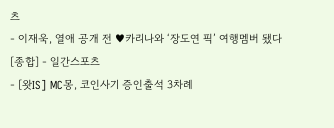츠
- 이재욱, 열애 공개 전 ♥카리나와 ‘장도연 픽’ 여행멤버 됐다 [종합] - 일간스포츠
- [왓IS] MC몽, 코인사기 증인출석 3차례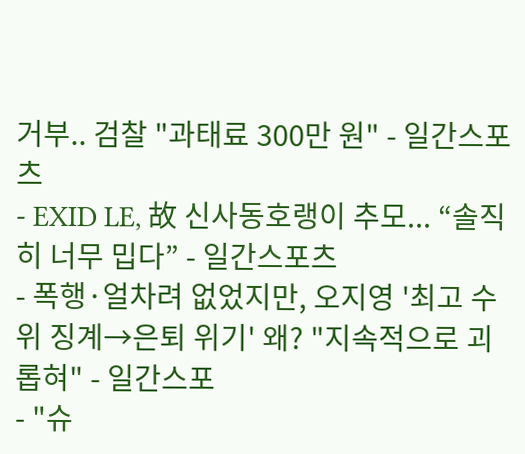거부.. 검찰 "과태료 300만 원" - 일간스포츠
- EXID LE, 故 신사동호랭이 추모... “솔직히 너무 밉다” - 일간스포츠
- 폭행·얼차려 없었지만, 오지영 '최고 수위 징계→은퇴 위기' 왜? "지속적으로 괴롭혀" - 일간스포
- "슈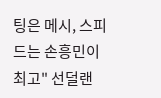팅은 메시, 스피드는 손흥민이 최고" 선덜랜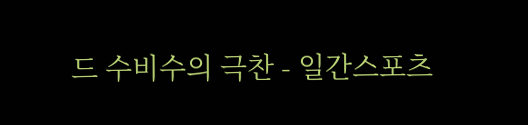드 수비수의 극찬 - 일간스포츠